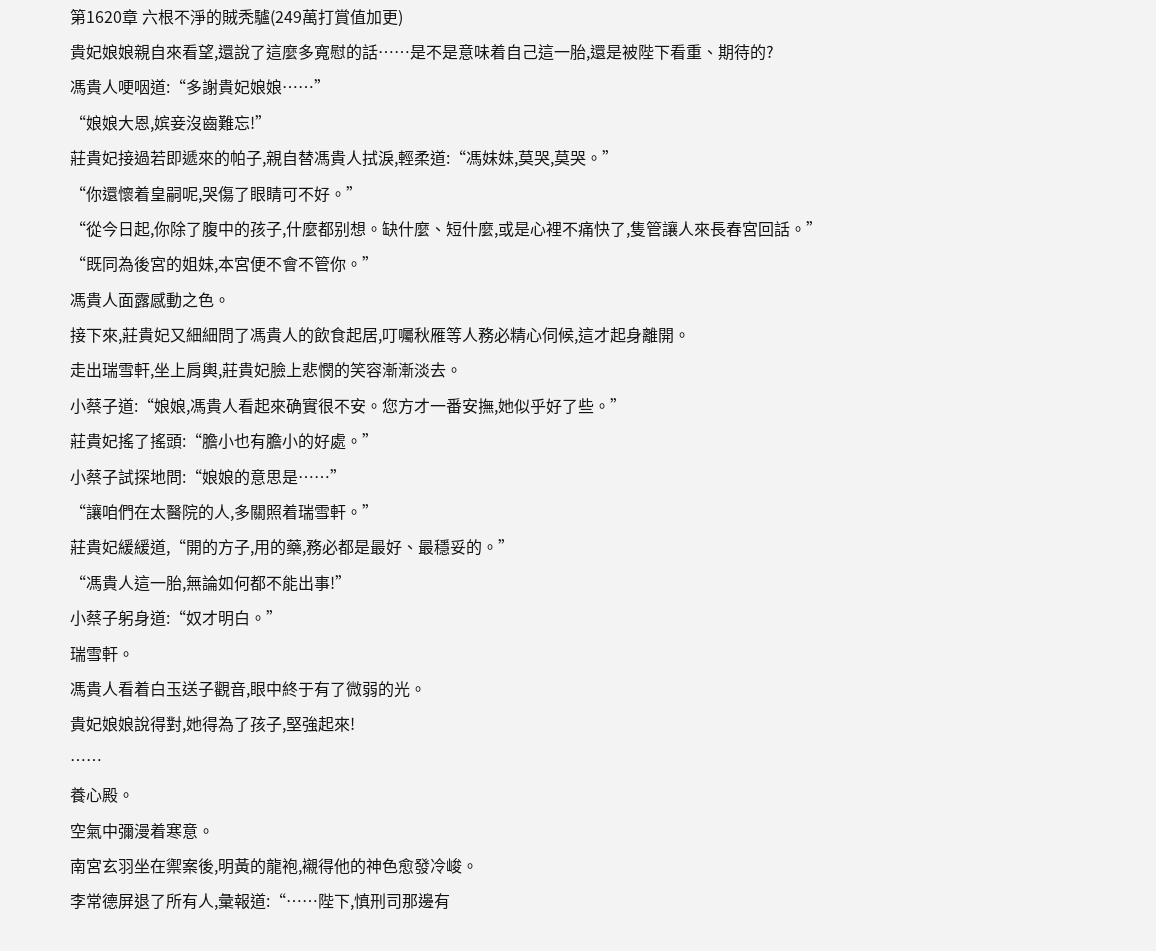第1620章 六根不淨的賊秃驢(249萬打賞值加更)
貴妃娘娘親自來看望,還說了這麼多寬慰的話……是不是意味着自己這一胎,還是被陛下看重、期待的?
馮貴人哽咽道:“多謝貴妃娘娘……”
“娘娘大恩,嫔妾沒齒難忘!”
莊貴妃接過若即遞來的帕子,親自替馮貴人拭淚,輕柔道:“馮妹妹,莫哭,莫哭。”
“你還懷着皇嗣呢,哭傷了眼睛可不好。”
“從今日起,你除了腹中的孩子,什麼都别想。缺什麼、短什麼,或是心裡不痛快了,隻管讓人來長春宮回話。”
“既同為後宮的姐妹,本宮便不會不管你。”
馮貴人面露感動之色。
接下來,莊貴妃又細細問了馮貴人的飲食起居,叮囑秋雁等人務必精心伺候,這才起身離開。
走出瑞雪軒,坐上肩輿,莊貴妃臉上悲憫的笑容漸漸淡去。
小蔡子道:“娘娘,馮貴人看起來确實很不安。您方才一番安撫,她似乎好了些。”
莊貴妃搖了搖頭:“膽小也有膽小的好處。”
小蔡子試探地問:“娘娘的意思是……”
“讓咱們在太醫院的人,多關照着瑞雪軒。”
莊貴妃緩緩道,“開的方子,用的藥,務必都是最好、最穩妥的。”
“馮貴人這一胎,無論如何都不能出事!”
小蔡子躬身道:“奴才明白。”
瑞雪軒。
馮貴人看着白玉送子觀音,眼中終于有了微弱的光。
貴妃娘娘說得對,她得為了孩子,堅強起來!
……
養心殿。
空氣中彌漫着寒意。
南宮玄羽坐在禦案後,明黃的龍袍,襯得他的神色愈發冷峻。
李常德屏退了所有人,彙報道:“……陛下,慎刑司那邊有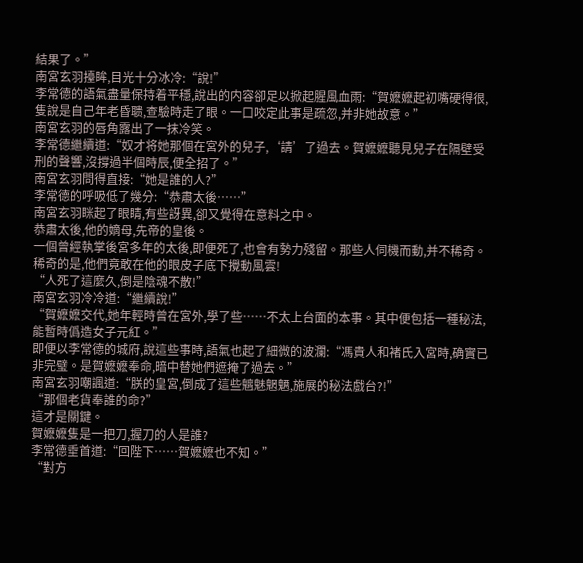結果了。”
南宮玄羽擡眸,目光十分冰冷:“說!”
李常德的語氣盡量保持着平穩,說出的内容卻足以掀起腥風血雨:“賀嬷嬷起初嘴硬得很,隻說是自己年老昏聩,查驗時走了眼。一口咬定此事是疏忽,并非她故意。”
南宮玄羽的唇角露出了一抹冷笑。
李常德繼續道:“奴才将她那個在宮外的兒子,‘請’了過去。賀嬷嬷聽見兒子在隔壁受刑的聲響,沒撐過半個時辰,便全招了。”
南宮玄羽問得直接:“她是誰的人?”
李常德的呼吸低了幾分:“恭肅太後……”
南宮玄羽眯起了眼睛,有些訝異,卻又覺得在意料之中。
恭肅太後,他的嫡母,先帝的皇後。
一個曾經執掌後宮多年的太後,即便死了,也會有勢力殘留。那些人伺機而動,并不稀奇。
稀奇的是,他們竟敢在他的眼皮子底下攪動風雲!
“人死了這麼久,倒是陰魂不散!”
南宮玄羽冷冷道:“繼續說!”
“賀嬷嬷交代,她年輕時曾在宮外,學了些……不太上台面的本事。其中便包括一種秘法,能暫時僞造女子元紅。”
即便以李常德的城府,說這些事時,語氣也起了細微的波瀾:“馮貴人和褚氏入宮時,确實已非完璧。是賀嬷嬷奉命,暗中替她們遮掩了過去。”
南宮玄羽嘲諷道:“朕的皇宮,倒成了這些魑魅魍魉,施展的秘法戲台?!”
“那個老貨奉誰的命?”
這才是關鍵。
賀嬷嬷隻是一把刀,握刀的人是誰?
李常德垂首道:“回陛下……賀嬷嬷也不知。”
“對方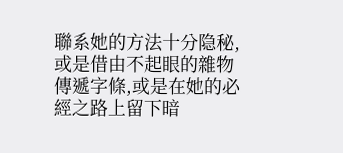聯系她的方法十分隐秘,或是借由不起眼的雜物傳遞字條,或是在她的必經之路上留下暗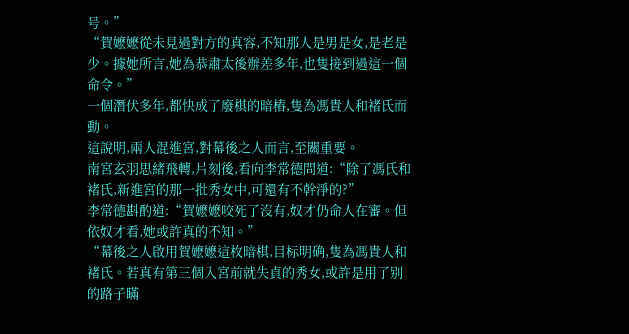号。”
“賀嬷嬷從未見過對方的真容,不知那人是男是女,是老是少。據她所言,她為恭肅太後辦差多年,也隻接到過這一個命令。”
一個潛伏多年,都快成了廢棋的暗樁,隻為馮貴人和褚氏而動。
這說明,兩人混進宮,對幕後之人而言,至關重要。
南宮玄羽思緒飛轉,片刻後,看向李常德問道:“除了馮氏和褚氏,新進宮的那一批秀女中,可還有不幹淨的?”
李常德斟酌道:“賀嬷嬷咬死了沒有,奴才仍命人在審。但依奴才看,她或許真的不知。”
“幕後之人啟用賀嬷嬷這枚暗棋,目标明确,隻為馮貴人和褚氏。若真有第三個入宮前就失貞的秀女,或許是用了别的路子瞞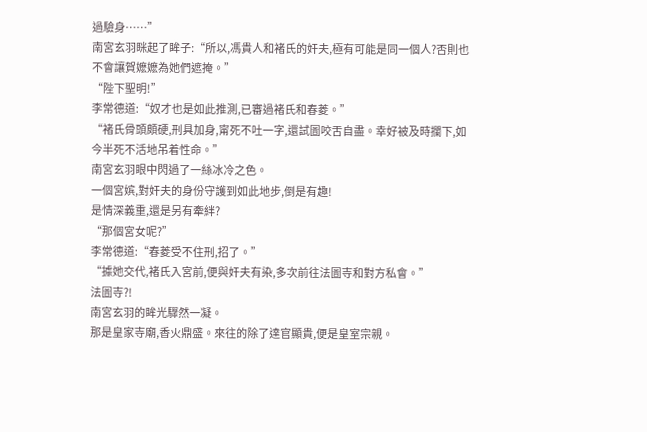過驗身……”
南宮玄羽眯起了眸子:“所以,馮貴人和褚氏的奸夫,極有可能是同一個人?否則也不會讓賀嬷嬷為她們遮掩。”
“陛下聖明!”
李常德道:“奴才也是如此推測,已審過褚氏和春菱。”
“褚氏骨頭頗硬,刑具加身,甯死不吐一字,還試圖咬舌自盡。幸好被及時攔下,如今半死不活地吊着性命。”
南宮玄羽眼中閃過了一絲冰冷之色。
一個宮嫔,對奸夫的身份守護到如此地步,倒是有趣!
是情深義重,還是另有牽絆?
“那個宮女呢?”
李常德道:“春菱受不住刑,招了。”
“據她交代,褚氏入宮前,便與奸夫有染,多次前往法圖寺和對方私會。”
法圖寺?!
南宮玄羽的眸光驟然一凝。
那是皇家寺廟,香火鼎盛。來往的除了達官顯貴,便是皇室宗親。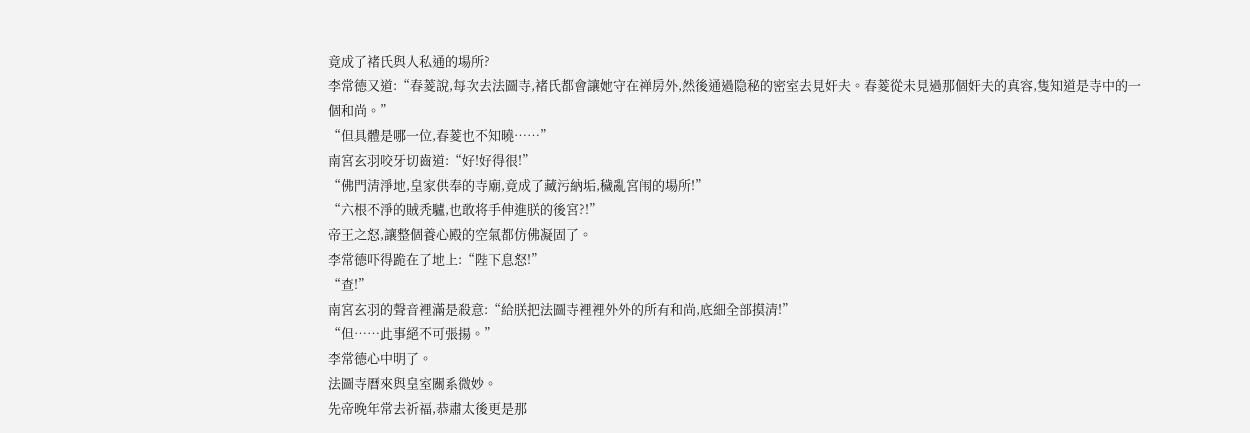竟成了褚氏與人私通的場所?
李常德又道:“春菱說,每次去法圖寺,褚氏都會讓她守在禅房外,然後通過隐秘的密室去見奸夫。春菱從未見過那個奸夫的真容,隻知道是寺中的一個和尚。”
“但具體是哪一位,春菱也不知曉……”
南宮玄羽咬牙切齒道:“好!好得很!”
“佛門清淨地,皇家供奉的寺廟,竟成了藏污納垢,穢亂宮闱的場所!”
“六根不淨的賊秃驢,也敢将手伸進朕的後宮?!”
帝王之怒,讓整個養心殿的空氣都仿佛凝固了。
李常德吓得跪在了地上:“陛下息怒!”
“查!”
南宮玄羽的聲音裡滿是殺意:“給朕把法圖寺裡裡外外的所有和尚,底細全部摸清!”
“但……此事絕不可張揚。”
李常德心中明了。
法圖寺曆來與皇室關系微妙。
先帝晚年常去祈福,恭肅太後更是那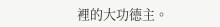裡的大功德主。